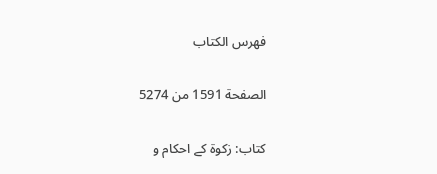فهرس الكتاب

الصفحة 1591 من 5274

کتاب: زکوۃ کے احکام و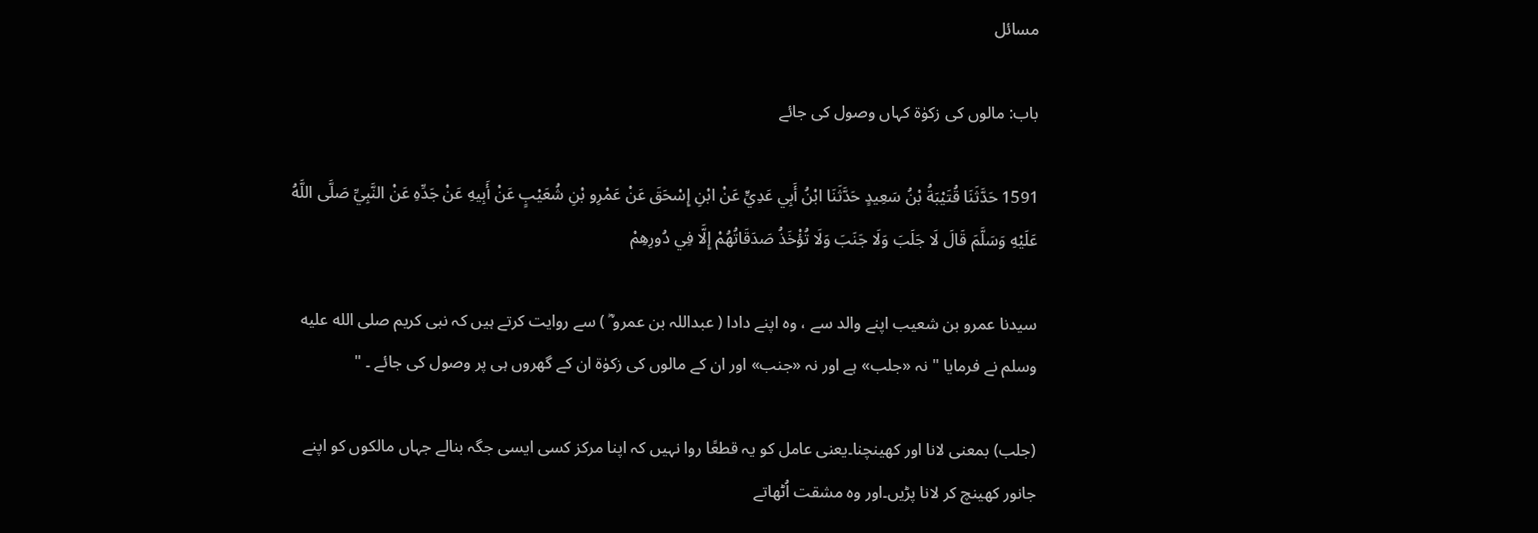مسائل

باب: مالوں کی زکوٰۃ کہاں وصول کی جائے

1591 حَدَّثَنَا قُتَيْبَةُ بْنُ سَعِيدٍ حَدَّثَنَا ابْنُ أَبِي عَدِيٍّ عَنْ ابْنِ إِسْحَقَ عَنْ عَمْرِو بْنِ شُعَيْبٍ عَنْ أَبِيهِ عَنْ جَدِّهِ عَنْ النَّبِيِّ صَلَّى اللَّهُ عَلَيْهِ وَسَلَّمَ قَالَ لَا جَلَبَ وَلَا جَنَبَ وَلَا تُؤْخَذُ صَدَقَاتُهُمْ إِلَّا فِي دُورِهِمْ

سیدنا عمرو بن شعیب اپنے والد سے ، وہ اپنے دادا ( عبداللہ بن عمرو ؓ ) سے روایت کرتے ہیں کہ نبی کریم صلى الله عليه وسلم نے فرمایا " نہ «جلب» ہے اور نہ «جنب» اور ان کے مالوں کی زکوٰۃ ان کے گھروں ہی پر وصول کی جائے ۔ "

(جلب) بمعنی لانا اور کھینچنا۔یعنی عامل کو یہ قطعًا روا نہیں کہ اپنا مرکز کسی ایسی جگہ بنالے جہاں مالکوں کو اپنے جانور کھینچ کر لانا پڑیں۔اور وہ مشقت اُٹھاتے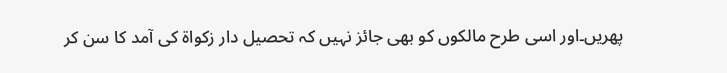پھریں۔اور اسی طرح مالکوں کو بھی جائز نہیں کہ تحصیل دار زکواۃ کی آمد کا سن کر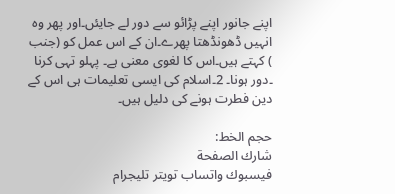اپنے جانور اپنے پڑائو سے دور لے جایئں۔اور پھر وہ انہیں ڈھونڈھتا پھرے۔ان کے اس عمل کو (جنب ) کہتے ہیں۔اس کا لغوی معنی ہے۔ پہلو تہی کرنا ۔دور ہونا۔ 2۔اسلام کی ایسی تعلیمات ہی اس کے دین فطرت ہونے کی دلیل ہیں۔

حجم الخط:
شارك الصفحة
فيسبوك واتساب تويتر تليجرام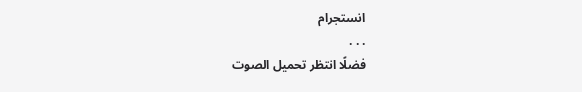انستجرام
. . .
فضلًا انتظر تحميل الصوت